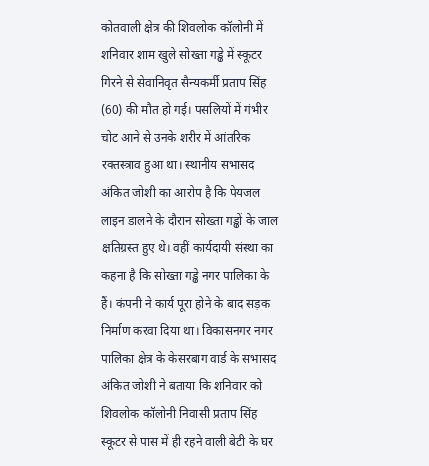कोतवाली क्षेत्र की शिवलोक कॉलोनी में शनिवार शाम खुले सोख्ता गड्ढे में स्कूटर गिरने से सेवानिवृत सैन्यकर्मी प्रताप सिंह (60) की मौत हो गई। पसलियों में गंभीर चोट आने से उनके शरीर में आंतरिक रक्तस्त्राव हुआ था। स्थानीय सभासद अंकित जोशी का आरोप है कि पेयजल लाइन डालने के दौरान सोख्ता गड्ढों के जाल क्षतिग्रस्त हुए थे। वहीं कार्यदायी संस्था का कहना है कि सोख्ता गड्ढे नगर पालिका के हैं। कंपनी ने कार्य पूरा होने के बाद सड़क निर्माण करवा दिया था। विकासनगर नगर पालिका क्षेत्र के केसरबाग वार्ड के सभासद अंकित जोशी ने बताया कि शनिवार को शिवलोक कॉलोनी निवासी प्रताप सिंह स्कूटर से पास में ही रहने वाली बेटी के घर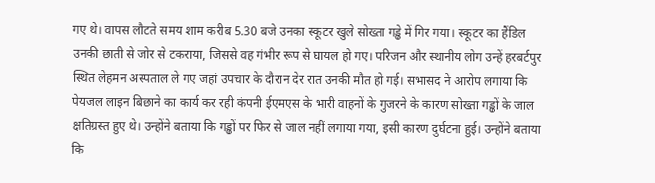गए थे। वापस लौटते समय शाम करीब 5.30 बजे उनका स्कूटर खुले सोख्ता गड्ढे में गिर गया। स्कूटर का हैंडिल उनकी छाती से जोर से टकराया, जिससे वह गंभीर रूप से घायल हो गए। परिजन और स्थानीय लोग उन्हें हरबर्टपुर स्थित लेहमन अस्पताल ले गए जहां उपचार के दौरान देर रात उनकी मौत हो गई। सभासद ने आरोप लगाया कि पेयजल लाइन बिछाने का कार्य कर रही कंपनी ईएमएस के भारी वाहनों के गुजरने के कारण सोख्ता गड्ढों के जाल क्षतिग्रस्त हुए थे। उन्होंने बताया कि गड्ढों पर फिर से जाल नहीं लगाया गया, इसी कारण दुर्घटना हुई। उन्होंने बताया कि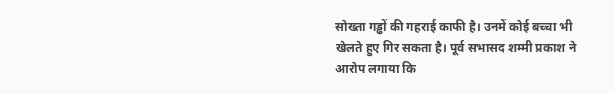सोख्ता गड्ढों की गहराई काफी है। उनमें कोई बच्चा भी खेलते हुए गिर सकता है। पूर्व सभासद शम्मी प्रकाश ने आरोप लगाया कि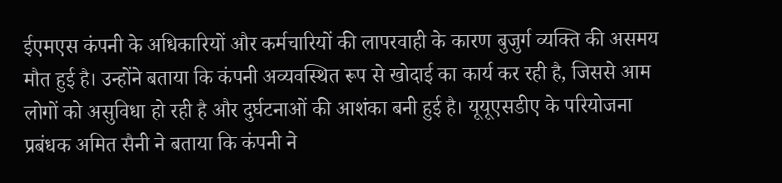ईएमएस कंपनी के अधिकारियों और कर्मचारियों की लापरवाही के कारण बुजुर्ग व्यक्ति की असमय मौत हुई है। उन्होंने बताया कि कंपनी अव्यवस्थित रूप से खोदाई का कार्य कर रही है, जिससे आम लोगों को असुविधा हो रही है और दुर्घटनाओं की आशंका बनी हुई है। यूयूएसडीए के परियोजना प्रबंधक अमित सैनी ने बताया कि कंपनी ने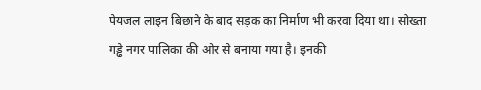पेयजल लाइन बिछाने के बाद सड़क का निर्माण भी करवा दिया था। सोख्ता गड्ढे नगर पालिका की ओर से बनाया गया है। इनकी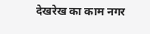देखरेख का काम नगर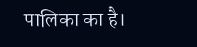पालिका का है।